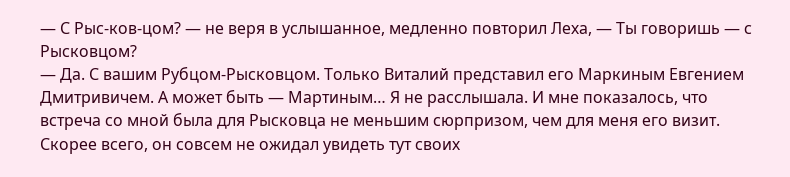— С Рыс-ков-цом? — не веря в услышанное, медленно повторил Леха, — Ты говоришь — с Рысковцом?
— Да. С вашим Рубцом-Рысковцом. Только Виталий представил его Маркиным Евгением Дмитривичем. А может быть — Мартиным… Я не расслышала. И мне показалось, что встреча со мной была для Рысковца не меньшим сюрпризом, чем для меня его визит. Скорее всего, он совсем не ожидал увидеть тут своих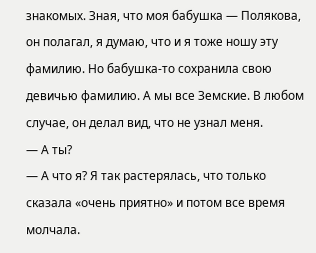знакомых. Зная, что моя бабушка — Полякова, он полагал, я думаю, что и я тоже ношу эту фамилию. Но бабушка-то сохранила свою девичью фамилию. А мы все Земские. В любом случае, он делал вид, что не узнал меня.
— А ты?
— А что я? Я так растерялась, что только сказала «очень приятно» и потом все время молчала.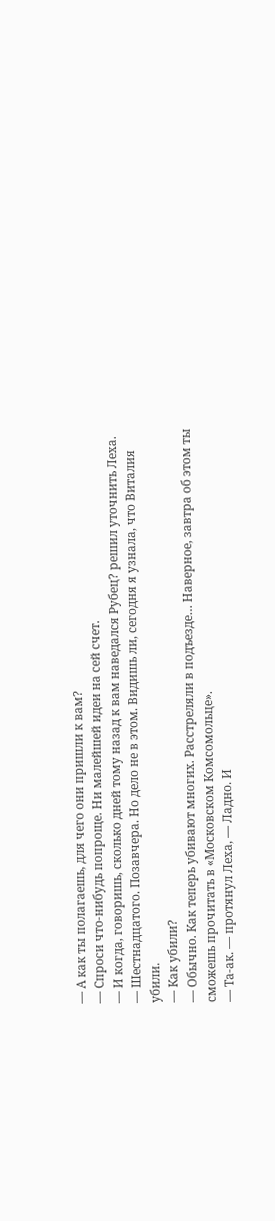— А как ты полагаешь, для чего они пришли к вам?
— Спроси что-нибудь попроще. Ни малейшей идеи на сей счет.
— И когда, говоришь, сколько дней тому назад к вам наведался Рубец? решил уточнить Леха.
— Шестнадцатого. Позавчера. Но дело не в этом. Видишь ли, сегодня я узнала, что Виталия убили.
— Как убили?
— Обычно. Как теперь убивают многих. Расстреляли в подъезде… Наверное, завтра об этом ты сможешь прочитать в «Московском Комсомольце».
— Та-ак. — протянул Леха, — Ладно. И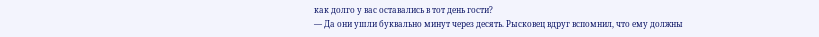как долго у вас оставались в тот день гости?
— Да они ушли буквально минут через десять. Рысковец вдруг вспомнил, что ему должны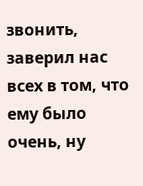звонить, заверил нас всех в том, что ему было очень, ну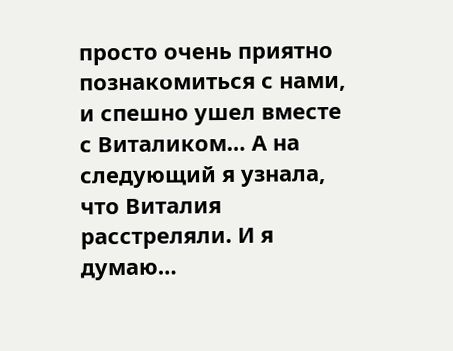просто очень приятно познакомиться с нами, и спешно ушел вместе с Виталиком… А на следующий я узнала, что Виталия расстреляли. И я думаю…